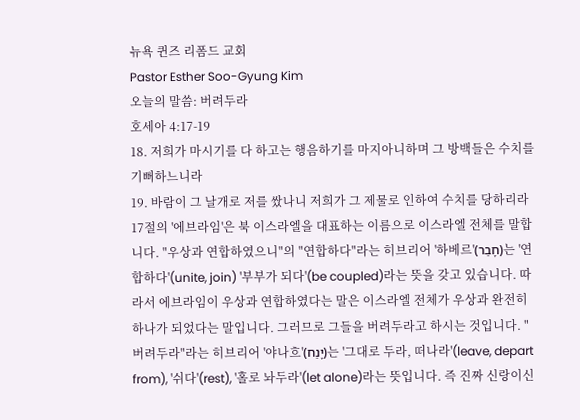뉴욕 퀸즈 리폼드 교회
Pastor Esther Soo-Gyung Kim
오늘의 말씀: 버려두라
호세아 4:17-19
18. 저희가 마시기를 다 하고는 행음하기를 마지아니하며 그 방백들은 수치를 기뻐하느니라
19. 바람이 그 날개로 저를 쌌나니 저희가 그 제물로 인하여 수치를 당하리라
17절의 '에브라임'은 북 이스라엘을 대표하는 이름으로 이스라엘 전체를 말합니다. "우상과 연합하였으니"의 "연합하다"라는 히브리어 '하베르'(חָבַר)는 '연합하다'(unite, join) '부부가 되다'(be coupled)라는 뜻을 갖고 있습니다. 따라서 에브라임이 우상과 연합하였다는 말은 이스라엘 전체가 우상과 완전히 하나가 되었다는 말입니다. 그러므로 그들을 버려두라고 하시는 것입니다. "버려두라"라는 히브리어 '야나흐'(יָנַח)는 '그대로 두라, 떠나라'(leave, depart from), '쉬다'(rest), '홀로 놔두라'(let alone)라는 뜻입니다. 즉 진짜 신랑이신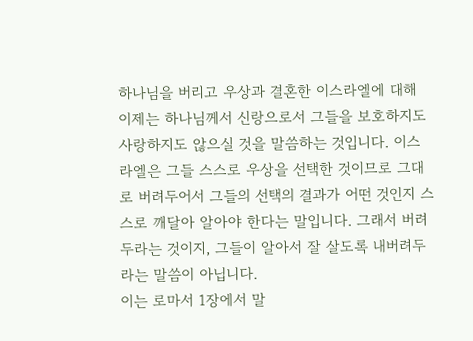하나님을 버리고 우상과 결혼한 이스라엘에 대해 이제는 하나님께서 신랑으로서 그들을 보호하지도 사랑하지도 않으실 것을 말씀하는 것입니다. 이스라엘은 그들 스스로 우상을 선택한 것이므로 그대로 버려두어서 그들의 선택의 결과가 어떤 것인지 스스로 깨달아 알아야 한다는 말입니다. 그래서 버려두라는 것이지, 그들이 알아서 잘 살도록 내버려두라는 말씀이 아닙니다.
이는 로마서 1장에서 말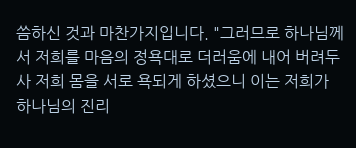씀하신 것과 마찬가지입니다. "그러므로 하나님께서 저희를 마음의 정욕대로 더러움에 내어 버려두사 저희 몸을 서로 욕되게 하셨으니 이는 저희가 하나님의 진리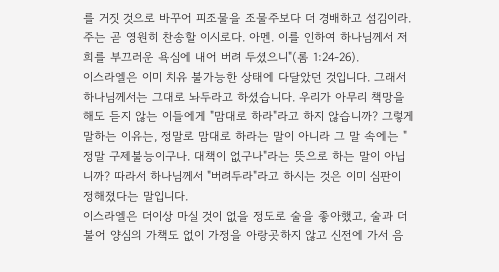를 거짓 것으로 바꾸어 피조물을 조물주보다 더 경배하고 섬김이라. 주는 곧 영원히 찬송할 이시로다. 아멘. 이를 인하여 하나님께서 저희를 부끄러운 욕심에 내어 버려 두셨으니"(롬 1:24-26).
이스라엘은 이미 치유 불가능한 상태에 다달았던 것입니다. 그래서 하나님께서는 그대로 놔두라고 하셨습니다. 우리가 아무리 책망을 해도 듣지 않는 이들에게 "맘대로 하라"라고 하지 않습니까? 그렇게 말하는 이유는, 정말로 맘대로 하라는 말이 아니라 그 말 속에는 "정말 구제불능이구나. 대책이 없구나"라는 뜻으로 하는 말이 아닙니까? 따라서 하나님께서 "버려두라"라고 하시는 것은 이미 심판이 정해졌다는 말입니다.
이스라엘은 더이상 마실 것이 없을 정도로 술을 좋아했고, 술과 더불어 양심의 가책도 없이 가정을 아랑곳하지 않고 신전에 가서 음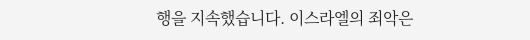행을 지속했습니다. 이스라엘의 죄악은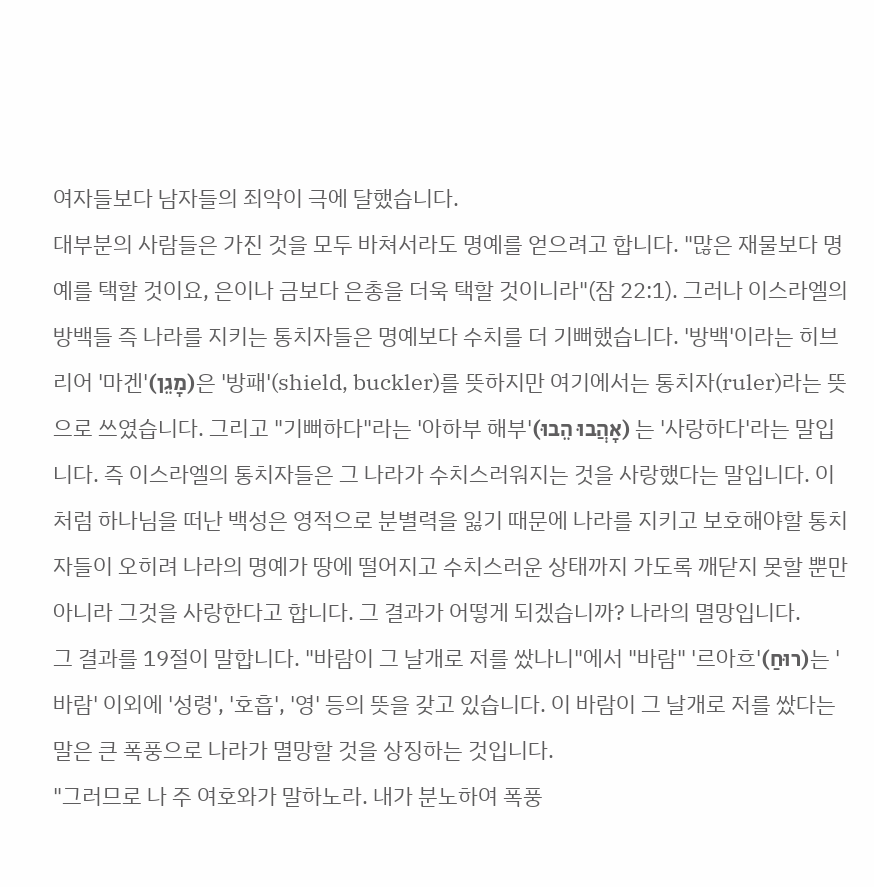여자들보다 남자들의 죄악이 극에 달했습니다.
대부분의 사람들은 가진 것을 모두 바쳐서라도 명예를 얻으려고 합니다. "많은 재물보다 명예를 택할 것이요, 은이나 금보다 은총을 더욱 택할 것이니라"(잠 22:1). 그러나 이스라엘의 방백들 즉 나라를 지키는 통치자들은 명예보다 수치를 더 기뻐했습니다. '방백'이라는 히브리어 '마겐'(מָגֵן)은 '방패'(shield, buckler)를 뜻하지만 여기에서는 통치자(ruler)라는 뜻으로 쓰였습니다. 그리고 "기뻐하다"라는 '아하부 해부'(אָהֲבוּ הֵבוּ) 는 '사랑하다'라는 말입니다. 즉 이스라엘의 통치자들은 그 나라가 수치스러워지는 것을 사랑했다는 말입니다. 이처럼 하나님을 떠난 백성은 영적으로 분별력을 잃기 때문에 나라를 지키고 보호해야할 통치자들이 오히려 나라의 명예가 땅에 떨어지고 수치스러운 상태까지 가도록 깨닫지 못할 뿐만 아니라 그것을 사랑한다고 합니다. 그 결과가 어떻게 되겠습니까? 나라의 멸망입니다.
그 결과를 19절이 말합니다. "바람이 그 날개로 저를 쌌나니"에서 "바람" '르아흐'(רוּחַ)는 '바람' 이외에 '성령', '호흡', '영' 등의 뜻을 갖고 있습니다. 이 바람이 그 날개로 저를 쌌다는 말은 큰 폭풍으로 나라가 멸망할 것을 상징하는 것입니다.
"그러므로 나 주 여호와가 말하노라. 내가 분노하여 폭풍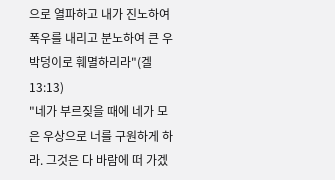으로 열파하고 내가 진노하여 폭우를 내리고 분노하여 큰 우박덩이로 훼멸하리라"(겔 13:13)
"네가 부르짖을 때에 네가 모은 우상으로 너를 구원하게 하라. 그것은 다 바람에 떠 가겠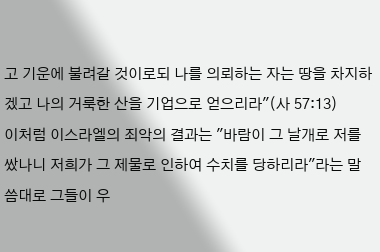고 기운에 불려갈 것이로되 나를 의뢰하는 자는 땅을 차지하겠고 나의 거룩한 산을 기업으로 얻으리라"(사 57:13)
이처럼 이스라엘의 죄악의 결과는 "바람이 그 날개로 저를 쌌나니 저희가 그 제물로 인하여 수치를 당하리라"라는 말씀대로 그들이 우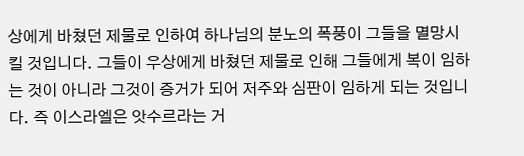상에게 바쳤던 제물로 인하여 하나님의 분노의 폭풍이 그들을 멸망시킬 것입니다. 그들이 우상에게 바쳤던 제물로 인해 그들에게 복이 임하는 것이 아니라 그것이 증거가 되어 저주와 심판이 임하게 되는 것입니다. 즉 이스라엘은 앗수르라는 거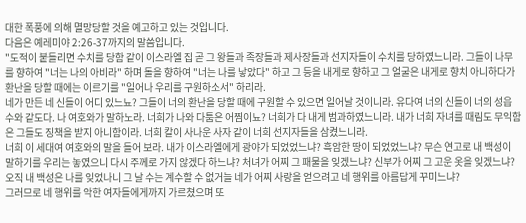대한 폭풍에 의해 멸망당할 것을 예고하고 있는 것입니다.
다음은 예레미야 2:26-37까지의 말씀입니다.
"도적이 붙들리면 수치를 당함 같이 이스라엘 집 곧 그 왕들과 족장들과 제사장들과 선지자들이 수치를 당하였느니라. 그들이 나무를 향하여 "너는 나의 아비라" 하며 돌을 향하여 "너는 나를 낳았다" 하고 그 등을 내게로 향하고 그 얼굴은 내게로 향치 아니하다가 환난을 당할 때에는 이르기를 "일어나 우리를 구원하소서" 하리라.
네가 만든 네 신들이 어디 있느뇨? 그들이 너의 환난을 당할 때에 구원할 수 있으면 일어날 것이니라. 유다여 너의 신들이 너의 성읍 수와 같도다. 나 여호와가 말하노라. 너희가 나와 다툼은 어찜이뇨? 너희가 다 내게 범과하였느니라. 내가 너희 자녀를 때림도 무익함은 그들도 징책을 받지 아니함이라. 너희 칼이 사나운 사자 같이 너희 선지자들을 삼켰느니라.
너희 이 세대여 여호와의 말을 들어 보라. 내가 이스라엘에게 광야가 되었었느냐? 흑암한 땅이 되었었느냐? 무슨 연고로 내 백성이 말하기를 우리는 놓였으니 다시 주께로 가지 않겠다 하느냐? 처녀가 어찌 그 패물을 잊겠느냐? 신부가 어찌 그 고운 옷을 잊겠느냐? 오직 내 백성은 나를 잊었나니 그 날 수는 계수할 수 없거늘 네가 어찌 사랑을 얻으려고 네 행위를 아름답게 꾸미느냐?
그러므로 네 행위를 악한 여자들에게까지 가르쳤으며 또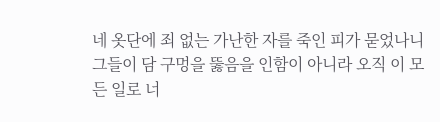네 옷단에 죄 없는 가난한 자를 죽인 피가 묻었나니 그들이 담 구멍을 뚫음을 인함이 아니라 오직 이 모든 일로 너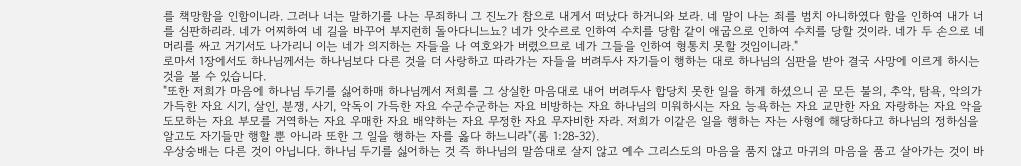를 책망함을 인함이니라. 그러나 너는 말하기를 나는 무죄하니 그 진노가 참으로 내게서 떠났다 하거니와 보라. 네 말이 나는 죄를 범치 아니하였다 함을 인하여 내가 너를 심판하리라. 네가 어찌하여 네 길을 바꾸어 부지런히 돌아다니느뇨? 네가 앗수르로 인하여 수치를 당함 같이 애굽으로 인하여 수치를 당할 것이라. 네가 두 손으로 네 머리를 싸고 거기서도 나가리니 이는 네가 의지하는 자들을 나 여호와가 버렸으므로 네가 그들을 인하여 형통치 못할 것임이니라."
로마서 1장에서도 하나님께서는 하나님보다 다른 것을 더 사랑하고 따라가는 자들을 버려두사 자기들이 행하는 대로 하나님의 심판을 받아 결국 사망에 이르게 하시는 것을 볼 수 있습니다.
"또한 저희가 마음에 하나님 두기를 싫어하매 하나님께서 저희를 그 상실한 마음대로 내어 버려두사 합당치 못한 일을 하게 하셨으니 곧 모든 불의, 추악, 탐욕, 악의가 가득한 자요 시기, 살인, 분쟁, 사기, 악독이 가득한 자요 수군수군하는 자요 비방하는 자요 하나님의 미워하시는 자요 능욕하는 자요 교만한 자요 자랑하는 자요 악을 도모하는 자요 부모를 거역하는 자요 우매한 자요 배약하는 자요 무정한 자요 무자비한 자라. 저희가 이같은 일을 행하는 자는 사형에 해당하다고 하나님의 정하심을 알고도 자기들만 행할 뿐 아니라 또한 그 일을 행하는 자를 옳다 하느니라"(롬 1:28-32).
우상숭배는 다른 것이 아닙니다. 하나님 두기를 싫어하는 것 즉 하나님의 말씀대로 살지 않고 예수 그리스도의 마음을 품지 않고 마귀의 마음을 품고 살아가는 것이 바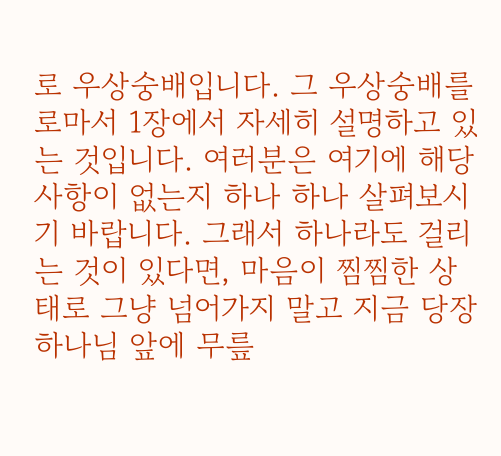로 우상숭배입니다. 그 우상숭배를 로마서 1장에서 자세히 설명하고 있는 것입니다. 여러분은 여기에 해당사항이 없는지 하나 하나 살펴보시기 바랍니다. 그래서 하나라도 걸리는 것이 있다면, 마음이 찜찜한 상태로 그냥 넘어가지 말고 지금 당장 하나님 앞에 무릎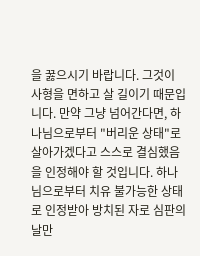을 꿇으시기 바랍니다. 그것이 사형을 면하고 살 길이기 때문입니다. 만약 그냥 넘어간다면, 하나님으로부터 "버리운 상태"로 살아가겠다고 스스로 결심했음을 인정해야 할 것입니다. 하나님으로부터 치유 불가능한 상태로 인정받아 방치된 자로 심판의 날만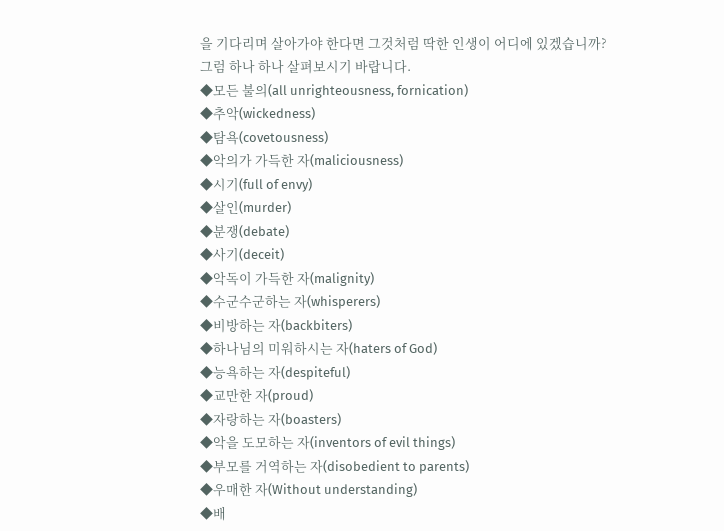을 기다리며 살아가야 한다면 그것처럼 딱한 인생이 어디에 있겠습니까?
그럼 하나 하나 살펴보시기 바랍니다.
◆모든 불의(all unrighteousness, fornication)
◆추악(wickedness)
◆탐욕(covetousness)
◆악의가 가득한 자(maliciousness)
◆시기(full of envy)
◆살인(murder)
◆분쟁(debate)
◆사기(deceit)
◆악독이 가득한 자(malignity)
◆수군수군하는 자(whisperers)
◆비방하는 자(backbiters)
◆하나님의 미워하시는 자(haters of God)
◆능욕하는 자(despiteful)
◆교만한 자(proud)
◆자랑하는 자(boasters)
◆악을 도모하는 자(inventors of evil things)
◆부모를 거역하는 자(disobedient to parents)
◆우매한 자(Without understanding)
◆배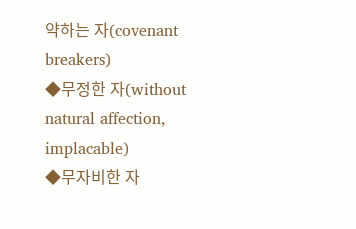약하는 자(covenant breakers)
◆무정한 자(without natural affection, implacable)
◆무자비한 자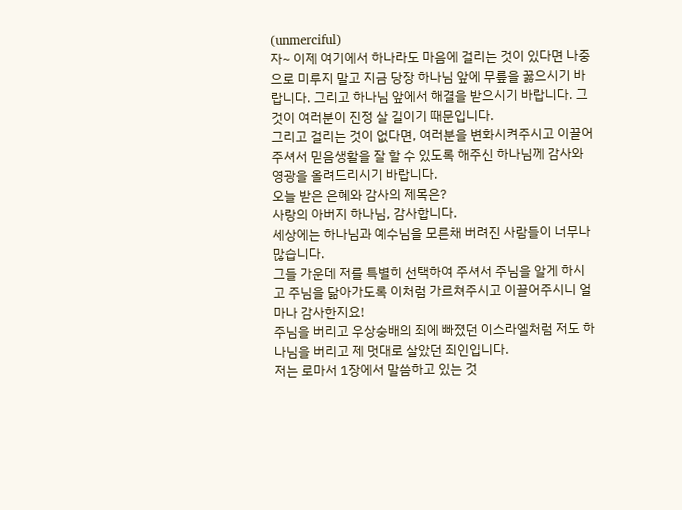(unmerciful)
자~ 이제 여기에서 하나라도 마음에 걸리는 것이 있다면 나중으로 미루지 말고 지금 당장 하나님 앞에 무릎을 꿇으시기 바랍니다. 그리고 하나님 앞에서 해결을 받으시기 바랍니다. 그것이 여러분이 진정 살 길이기 때문입니다.
그리고 걸리는 것이 없다면, 여러분을 변화시켜주시고 이끌어주셔서 믿음생활을 잘 할 수 있도록 해주신 하나님께 감사와 영광을 올려드리시기 바랍니다.
오늘 받은 은혜와 감사의 제목은?
사랑의 아버지 하나님, 감사합니다.
세상에는 하나님과 예수님을 모른채 버려진 사람들이 너무나 많습니다.
그들 가운데 저를 특별히 선택하여 주셔서 주님을 알게 하시고 주님을 닮아가도록 이처럼 가르쳐주시고 이끌어주시니 얼마나 감사한지요!
주님을 버리고 우상숭배의 죄에 빠졌던 이스라엘처럼 저도 하나님을 버리고 제 멋대로 살았던 죄인입니다.
저는 로마서 1장에서 말씀하고 있는 것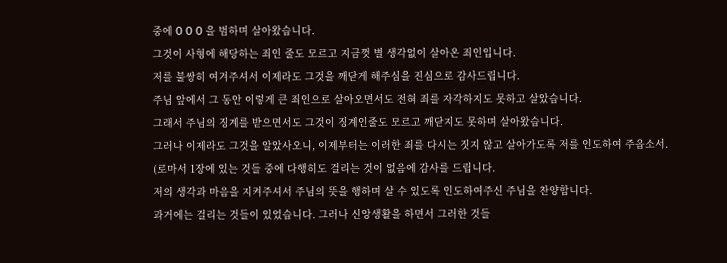중에 O O O 을 범하며 살아왔습니다.
그것이 사형에 해당하는 죄인 줄도 모르고 지금껏 별 생각없이 살아온 죄인입니다.
저를 불쌍히 여겨주셔서 이제라도 그것을 깨닫게 해주심을 진심으로 감사드립니다.
주님 앞에서 그 동안 이렇게 큰 죄인으로 살아오면서도 전혀 죄를 자각하지도 못하고 살았습니다.
그래서 주님의 징계를 받으면서도 그것이 징계인줄도 모르고 깨닫지도 못하며 살아왔습니다.
그러나 이제라도 그것을 알았사오니, 이제부터는 이러한 죄를 다시는 짓지 않고 살아가도록 저를 인도하여 주옵소서.
(로마서 1장에 있는 것들 중에 다행히도 걸리는 것이 없음에 감사를 드립니다.
저의 생각과 마음을 지켜주셔서 주님의 뜻을 행하며 살 수 있도록 인도하여주신 주님을 찬양합니다.
과거에는 걸리는 것들이 있었습니다. 그러나 신앙생활을 하면서 그러한 것들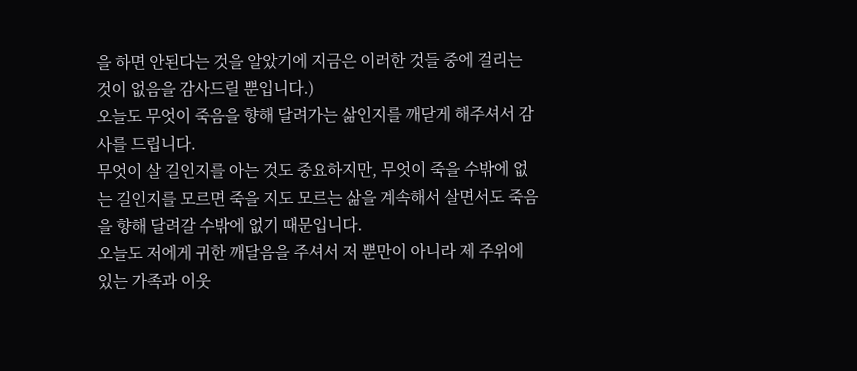을 하면 안된다는 것을 알았기에 지금은 이러한 것들 중에 걸리는 것이 없음을 감사드릴 뿐입니다.)
오늘도 무엇이 죽음을 향해 달려가는 삶인지를 깨닫게 해주셔서 감사를 드립니다.
무엇이 살 길인지를 아는 것도 중요하지만, 무엇이 죽을 수밖에 없는 길인지를 모르면 죽을 지도 모르는 삶을 계속해서 살면서도 죽음을 향해 달려갈 수밖에 없기 때문입니다.
오늘도 저에게 귀한 깨달음을 주셔서 저 뿐만이 아니라 제 주위에 있는 가족과 이웃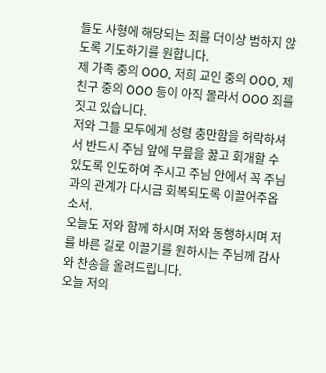들도 사형에 해당되는 죄를 더이상 범하지 않도록 기도하기를 원합니다.
제 가족 중의 OOO, 저희 교인 중의 OOO, 제 친구 중의 OOO 등이 아직 몰라서 OOO 죄를 짓고 있습니다.
저와 그들 모두에게 성령 충만함을 허락하셔서 반드시 주님 앞에 무릎을 꿇고 회개할 수 있도록 인도하여 주시고 주님 안에서 꼭 주님과의 관계가 다시금 회복되도록 이끌어주옵소서.
오늘도 저와 함께 하시며 저와 동행하시며 저를 바른 길로 이끌기를 원하시는 주님께 감사와 찬송을 올려드립니다.
오늘 저의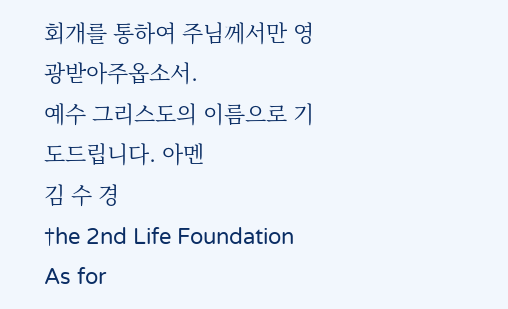회개를 통하여 주님께서만 영광받아주옵소서.
예수 그리스도의 이름으로 기도드립니다. 아멘
김 수 경
†he 2nd Life Foundation
As for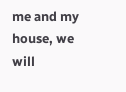me and my house, we will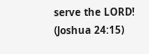serve the LORD!
(Joshua 24:15)